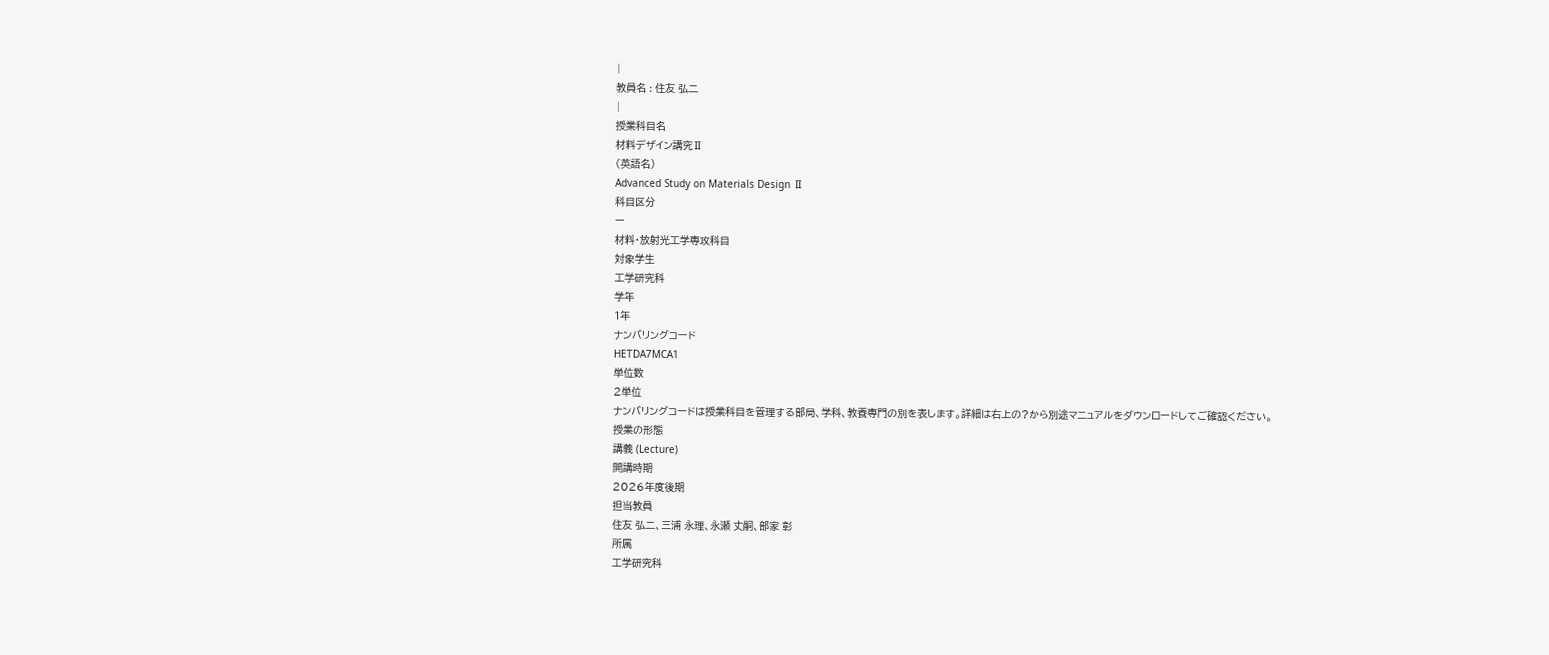|
教員名 : 住友 弘二
|
授業科目名
材料デザイン講究Ⅱ
(英語名)
Advanced Study on Materials Design Ⅱ
科目区分
ー
材料・放射光工学専攻科目
対象学生
工学研究科
学年
1年
ナンバリングコード
HETDA7MCA1
単位数
2単位
ナンバリングコードは授業科目を管理する部局、学科、教養専門の別を表します。詳細は右上の?から別途マニュアルをダウンロードしてご確認ください。
授業の形態
講義 (Lecture)
開講時期
2026年度後期
担当教員
住友 弘二、三浦 永理、永瀬 丈嗣、部家 彰
所属
工学研究科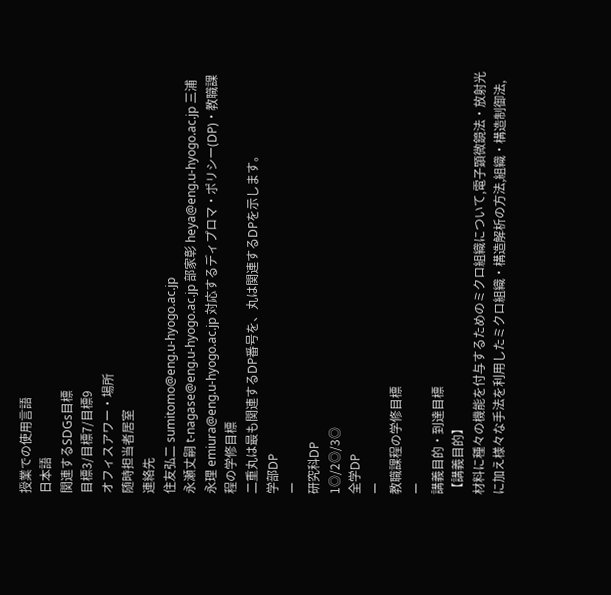授業での使用言語
日本語
関連するSDGs目標
目標3/目標7/目標9
オフィスアワー・場所
随時担当者居室
連絡先
住友弘二 sumitomo@eng.u-hyogo.ac.jp
永瀬丈嗣 t-nagase@eng.u-hyogo.ac.jp 部家彰 heya@eng.u-hyogo.ac.jp 三浦永理 emiura@eng.u-hyogo.ac.jp 対応するディプロマ・ポリシー(DP)・教職課程の学修目標
二重丸は最も関連するDP番号を、丸は関連するDPを示します。
学部DP
ー
研究科DP
1◎/2◎/3◎
全学DP
ー
教職課程の学修目標
ー
講義目的・到達目標
【講義目的】
材料に種々の機能を付与するためのミクロ組織について,電子顕微鏡法・放射光に加え様々な手法を利用したミクロ組織・構造解析の方法,組織・構造制御法,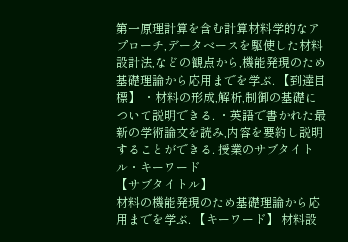第一原理計算を含む計算材料学的なアプローチ,データベースを駆使した材料設計法,などの観点から,機能発現のため基礎理論から応用までを学ぶ. 【到達目標】 ・材料の形成,解析,制御の基礎について説明できる. ・英語で書かれた最新の学術論文を読み,内容を要約し説明することができる. 授業のサブタイトル・キーワード
【サブタイトル】
材料の機能発現のため基礎理論から応用までを学ぶ. 【キーワード】 材料設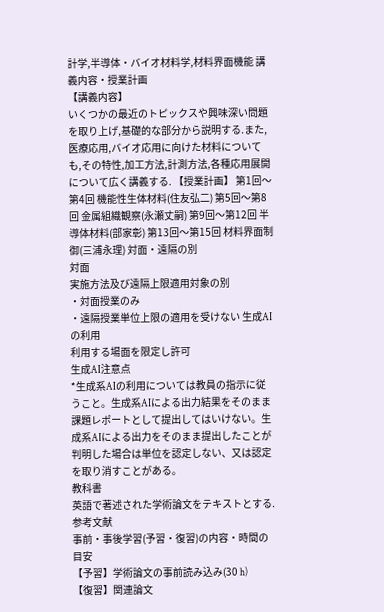計学,半導体・バイオ材料学,材料界面機能 講義内容・授業計画
【講義内容】
いくつかの最近のトピックスや興味深い問題を取り上げ,基礎的な部分から説明する.また,医療応用,バイオ応用に向けた材料についても,その特性,加工方法,計測方法,各種応用展開について広く講義する. 【授業計画】 第1回〜第4回 機能性生体材料(住友弘二) 第5回〜第8回 金属組織観察(永瀬丈嗣) 第9回〜第12回 半導体材料(部家彰) 第13回〜第15回 材料界面制御(三浦永理) 対面・遠隔の別
対面
実施方法及び遠隔上限適用対象の別
・対面授業のみ
・遠隔授業単位上限の適用を受けない 生成AIの利用
利用する場面を限定し許可
生成AI注意点
*生成系AIの利用については教員の指示に従うこと。生成系AIによる出力結果をそのまま課題レポートとして提出してはいけない。生成系AIによる出力をそのまま提出したことが判明した場合は単位を認定しない、又は認定を取り消すことがある。
教科書
英語で著述された学術論文をテキストとする.
参考文献
事前・事後学習(予習・復習)の内容・時間の目安
【予習】学術論文の事前読み込み(30 h)
【復習】関連論文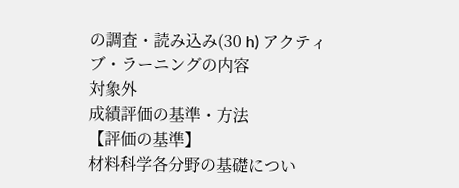の調査・読み込み(30 h) アクティブ・ラーニングの内容
対象外
成績評価の基準・方法
【評価の基準】
材料科学各分野の基礎につい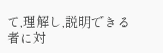て,理解し,説明できる者に対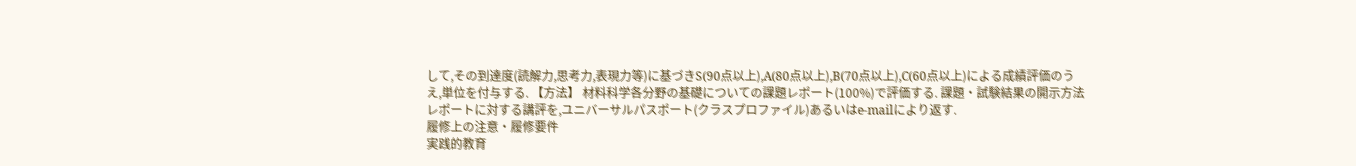して,その到達度(読解力,思考⼒,表現⼒等)に基づきS(90点以上),A(80点以上),B(70点以上),C(60点以上)による成績評価のうえ,単位を付与する. 【方法】 材料科学各分野の基礎についての課題レポート(100%)で評価する. 課題・試験結果の開示方法
レポートに対する講評を,ユニバーサルパスポート(クラスプロファイル)あるいはe-mailにより返す.
履修上の注意・履修要件
実践的教育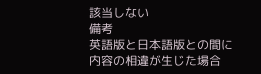該当しない
備考
英語版と日本語版との間に内容の相違が生じた場合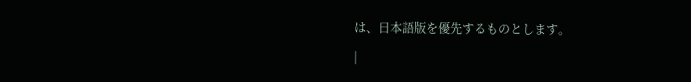は、日本語版を優先するものとします。
|